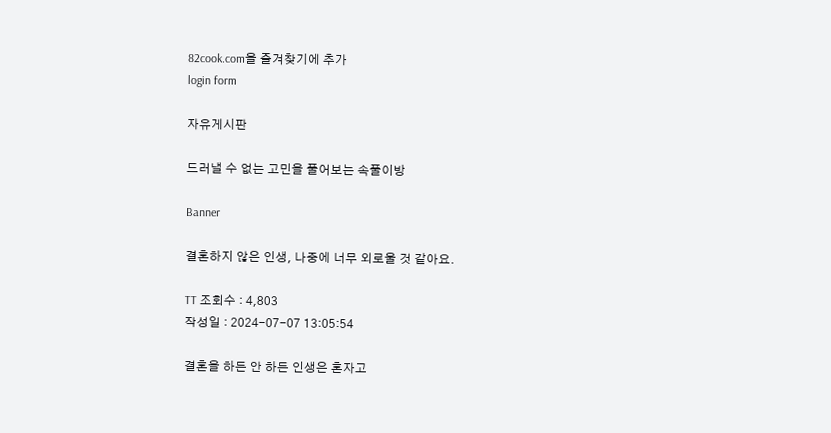82cook.com을 즐겨찾기에 추가
login form

자유게시판

드러낼 수 없는 고민을 풀어보는 속풀이방

Banner

결혼하지 않은 인생, 나중에 너무 외로울 것 같아요.

TT 조회수 : 4,803
작성일 : 2024-07-07 13:05:54

결혼을 하든 안 하든 인생은 혼자고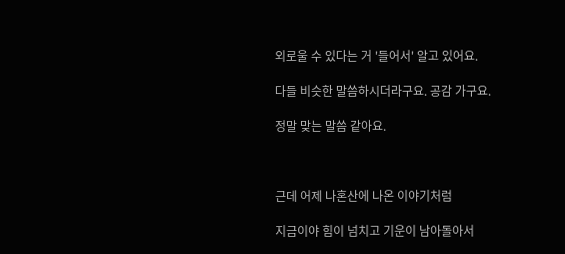외로울 수 있다는 거 '들어서' 알고 있어요.

다들 비슷한 말씀하시더라구요. 공감 가구요.

정말 맞는 말씀 같아요.



근데 어제 나혼산에 나온 이야기처럼

지금이야 힘이 넘치고 기운이 남아돌아서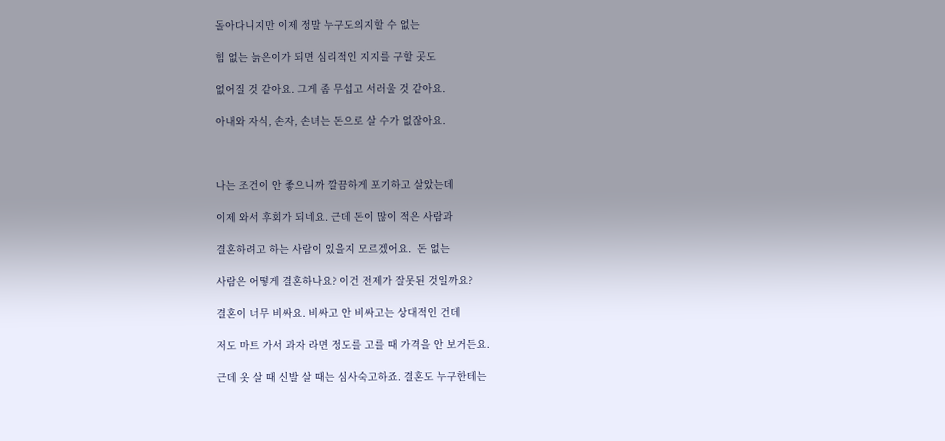돌아다니지만 이제 정말 누구도의지할 수 없는

힘 없는 늙은이가 되면 심리적인 지지를 구할 곳도

없어질 것 같아요. 그게 좀 무섭고 서러울 것 같아요.

아내와 자식, 손자, 손녀는 돈으로 살 수가 없잖아요.



나는 조건이 안 좋으니까 깔끔하게 포기하고 살았는데

이제 와서 후회가 되네요. 근데 돈이 많이 적은 사람과

결혼하려고 하는 사람이 있을지 모르겠어요.  돈 없는

사람은 어떻게 결혼하나요? 이건 전제가 잘못된 것일까요?

결혼이 너무 비싸요. 비싸고 안 비싸고는 상대적인 건데

저도 마트 가서 과자 라면 정도를 고를 때 가격을 안 보거든요.

근데 옷 살 때 신발 살 때는 심사숙고하죠. 결혼도 누구한테는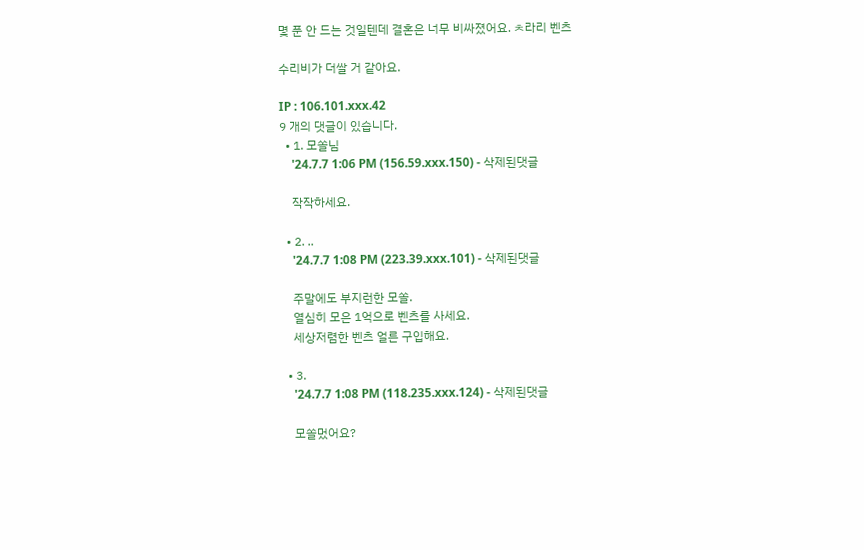몇 푼 안 드는 것일텐데 결혼은 너무 비싸졌어요. ㅊ라리 벤츠

수리비가 더쌀 거 같아요.

IP : 106.101.xxx.42
9 개의 댓글이 있습니다.
  • 1. 모쏠님
    '24.7.7 1:06 PM (156.59.xxx.150) - 삭제된댓글

    작작하세요.

  • 2. ..
    '24.7.7 1:08 PM (223.39.xxx.101) - 삭제된댓글

    주말에도 부지런한 모쏠.
    열심히 모은 1억으로 벤츠를 사세요.
    세상저렴한 벤츠 얼른 구입해요.

  • 3.
    '24.7.7 1:08 PM (118.235.xxx.124) - 삭제된댓글

    모쏠멌어요?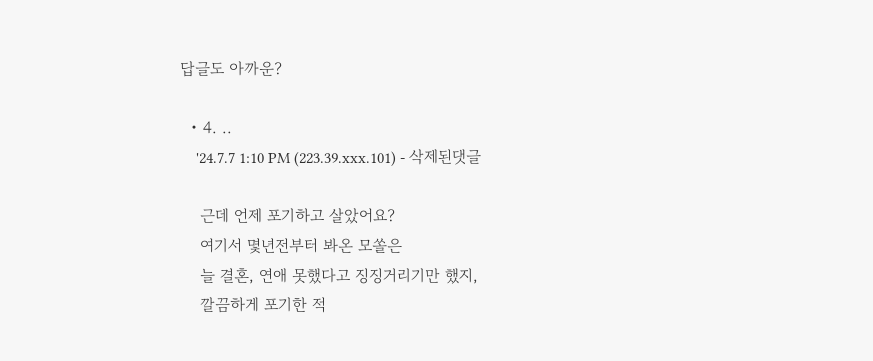답글도 아까운?

  • 4. ..
    '24.7.7 1:10 PM (223.39.xxx.101) - 삭제된댓글

    근데 언제 포기하고 살았어요?
    여기서 몇년전부터 봐온 모쏠은
    늘 결혼, 연애 못했다고 징징거리기만 했지,
    깔끔하게 포기한 적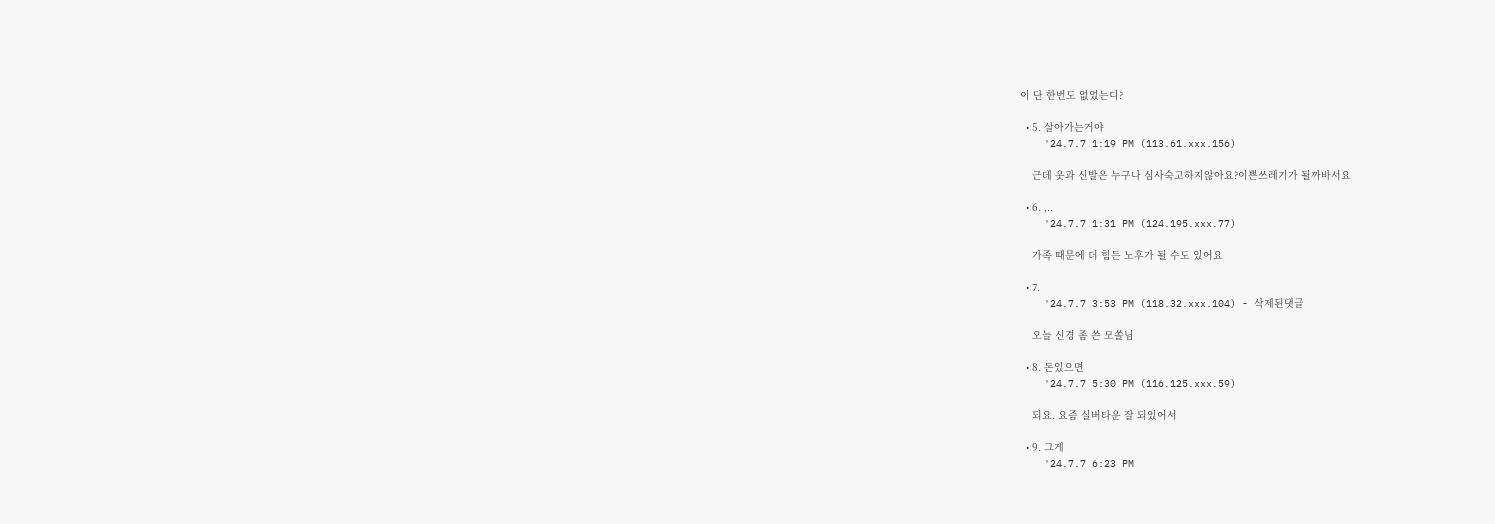이 단 한번도 없었는디?

  • 5. 살아가는거야
    '24.7.7 1:19 PM (113.61.xxx.156)

    근데 옷과 신발은 누구나 심사숙고하지않아요?이쁜쓰레기가 될까바서요

  • 6. ,..
    '24.7.7 1:31 PM (124.195.xxx.77)

    가족 때문에 더 힘든 노후가 될 수도 있어요

  • 7.
    '24.7.7 3:53 PM (118.32.xxx.104) - 삭제된댓글

    오늘 신경 좀 쓴 모쏠님

  • 8. 돈있으면
    '24.7.7 5:30 PM (116.125.xxx.59)

    되요. 요즘 실버타운 잘 되있어서

  • 9. 그게
    '24.7.7 6:23 PM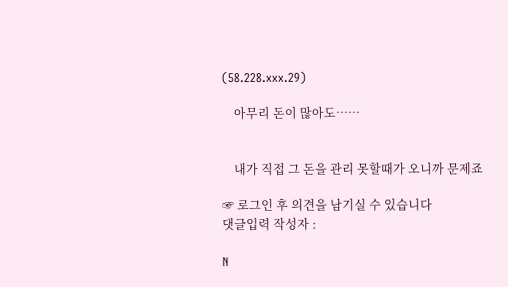(58.228.xxx.29)

    아무리 돈이 많아도……


    내가 직접 그 돈을 관리 못할때가 오니까 문제죠

☞ 로그인 후 의견을 남기실 수 있습니다
댓글입력 작성자 :

N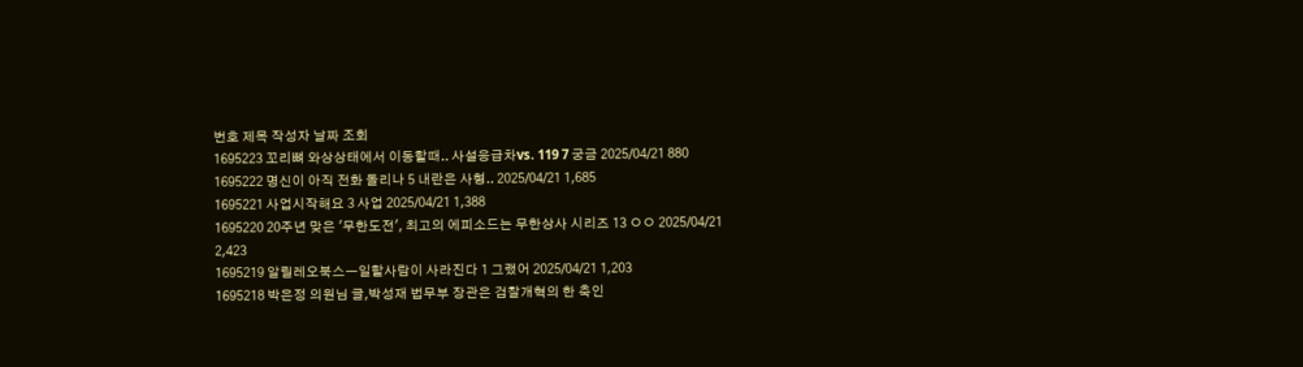번호 제목 작성자 날짜 조회
1695223 꼬리뼈 와상상태에서 이동할때.. 사설응급차vs. 119 7 궁금 2025/04/21 880
1695222 명신이 아직 전화 돌리나 5 내란은 사형.. 2025/04/21 1,685
1695221 사업시작해요 3 사업 2025/04/21 1,388
1695220 20주년 맞은 '무한도전', 최고의 에피소드는 무한상사 시리즈 13 ㅇㅇ 2025/04/21 2,423
1695219 알릴레오북스ㅡ일할사람이 사라진다 1 그랬어 2025/04/21 1,203
1695218 박은정 의원님 글,박성재 법무부 장관은 검찰개혁의 한 축인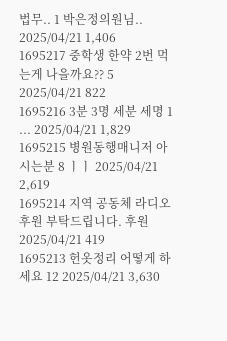법무.. 1 박은정의원님.. 2025/04/21 1,406
1695217 중학생 한약 2번 먹는게 나을까요?? 5 2025/04/21 822
1695216 3분 3명 세분 세명 1 ... 2025/04/21 1,829
1695215 병원동행매니저 아시는분 8 ㅣㅣ 2025/04/21 2,619
1695214 지역 공동체 라디오 후원 부탁드립니다. 후원 2025/04/21 419
1695213 헌옷정리 어떻게 하세요 12 2025/04/21 3,630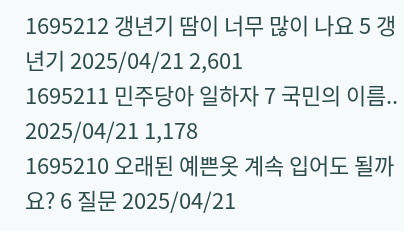1695212 갱년기 땀이 너무 많이 나요 5 갱년기 2025/04/21 2,601
1695211 민주당아 일하자 7 국민의 이름.. 2025/04/21 1,178
1695210 오래된 예쁜옷 계속 입어도 될까요? 6 질문 2025/04/21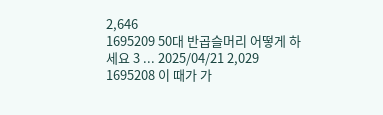2,646
1695209 50대 반곱슬머리 어떻게 하세요 3 ... 2025/04/21 2,029
1695208 이 때가 가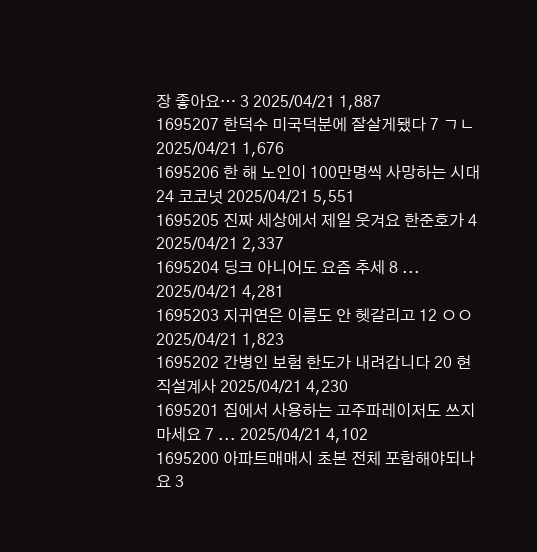장 좋아요… 3 2025/04/21 1,887
1695207 한덕수 미국덕분에 잘살게됐다 7 ㄱㄴ 2025/04/21 1,676
1695206 한 해 노인이 100만명씩 사망하는 시대 24 코코넛 2025/04/21 5,551
1695205 진짜 세상에서 제일 웃겨요 한준호가 4 2025/04/21 2,337
1695204 딩크 아니어도 요즘 추세 8 ... 2025/04/21 4,281
1695203 지귀연은 이름도 안 헷갈리고 12 ㅇㅇ 2025/04/21 1,823
1695202 간병인 보험 한도가 내려갑니다 20 현직설계사 2025/04/21 4,230
1695201 집에서 사용하는 고주파레이저도 쓰지 마세요 7 ... 2025/04/21 4,102
1695200 아파트매매시 초본 전체 포함해야되나요 3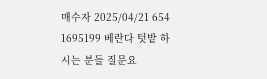매수자 2025/04/21 654
1695199 베란다 텃밭 하시는 분들 질문요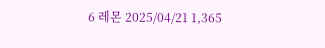6 레몬 2025/04/21 1,365